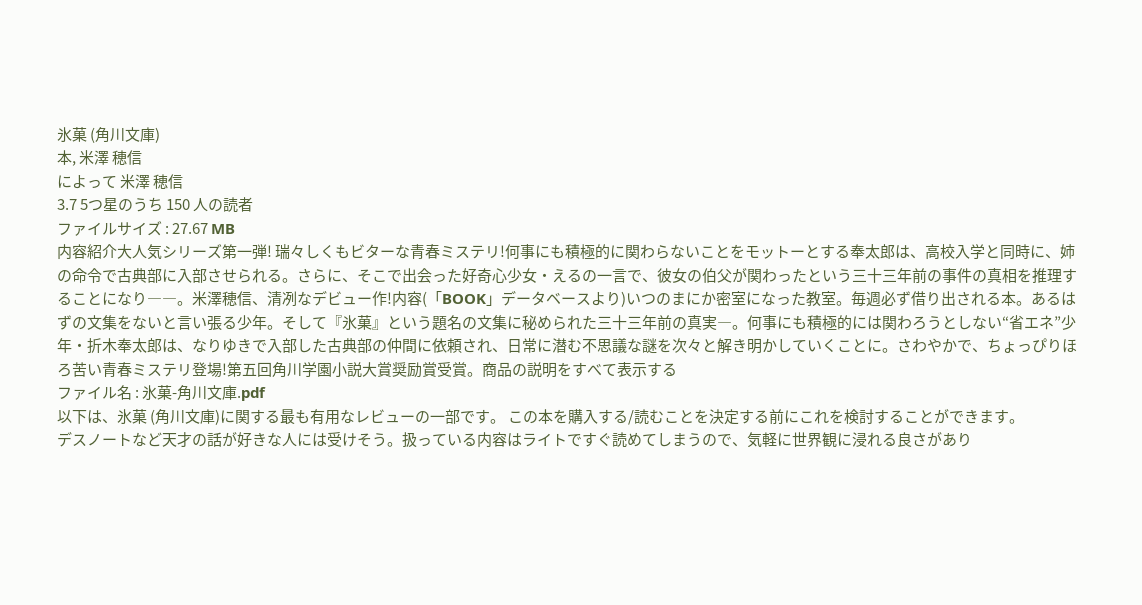氷菓 (角川文庫)
本, 米澤 穂信
によって 米澤 穂信
3.7 5つ星のうち 150 人の読者
ファイルサイズ : 27.67 MB
内容紹介大人気シリーズ第一弾! 瑞々しくもビターな青春ミステリ!何事にも積極的に関わらないことをモットーとする奉太郎は、高校入学と同時に、姉の命令で古典部に入部させられる。さらに、そこで出会った好奇心少女・えるの一言で、彼女の伯父が関わったという三十三年前の事件の真相を推理することになり――。米澤穂信、清冽なデビュー作!内容(「BOOK」データベースより)いつのまにか密室になった教室。毎週必ず借り出される本。あるはずの文集をないと言い張る少年。そして『氷菓』という題名の文集に秘められた三十三年前の真実―。何事にも積極的には関わろうとしない“省エネ”少年・折木奉太郎は、なりゆきで入部した古典部の仲間に依頼され、日常に潜む不思議な謎を次々と解き明かしていくことに。さわやかで、ちょっぴりほろ苦い青春ミステリ登場!第五回角川学園小説大賞奨励賞受賞。商品の説明をすべて表示する
ファイル名 : 氷菓-角川文庫.pdf
以下は、氷菓 (角川文庫)に関する最も有用なレビューの一部です。 この本を購入する/読むことを決定する前にこれを検討することができます。
デスノートなど天才の話が好きな人には受けそう。扱っている内容はライトですぐ読めてしまうので、気軽に世界観に浸れる良さがあり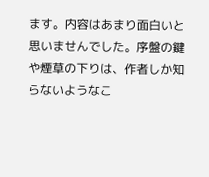ます。内容はあまり面白いと思いませんでした。序盤の鍵や煙草の下りは、作者しか知らないようなこ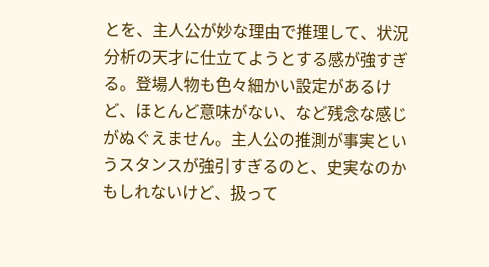とを、主人公が妙な理由で推理して、状況分析の天才に仕立てようとする感が強すぎる。登場人物も色々細かい設定があるけど、ほとんど意味がない、など残念な感じがぬぐえません。主人公の推測が事実というスタンスが強引すぎるのと、史実なのかもしれないけど、扱って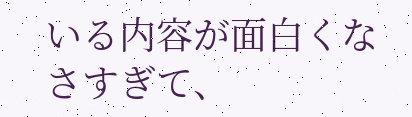いる内容が面白くなさすぎて、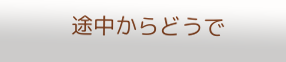途中からどうで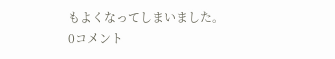もよくなってしまいました。
0コメント